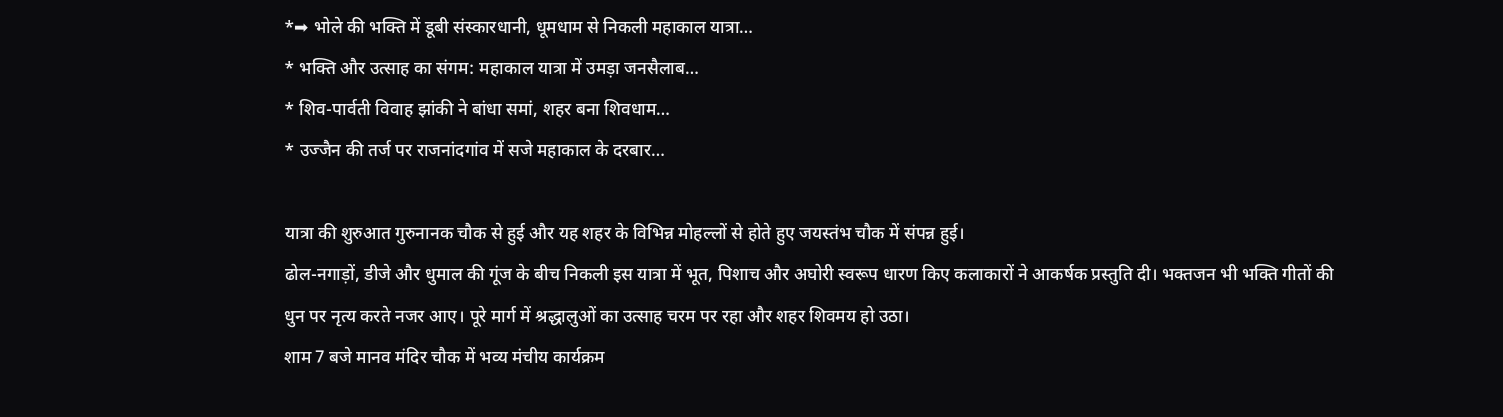*➡ भोले की भक्ति में डूबी संस्कारधानी, धूमधाम से निकली महाकाल यात्रा…
* भक्ति और उत्साह का संगम: महाकाल यात्रा में उमड़ा जनसैलाब…
* शिव-पार्वती विवाह झांकी ने बांधा समां, शहर बना शिवधाम…
* उज्जैन की तर्ज पर राजनांदगांव में सजे महाकाल के दरबार…

यात्रा की शुरुआत गुरुनानक चौक से हुई और यह शहर के विभिन्न मोहल्लों से होते हुए जयस्तंभ चौक में संपन्न हुई।
ढोल-नगाड़ों, डीजे और धुमाल की गूंज के बीच निकली इस यात्रा में भूत, पिशाच और अघोरी स्वरूप धारण किए कलाकारों ने आकर्षक प्रस्तुति दी। भक्तजन भी भक्ति गीतों की धुन पर नृत्य करते नजर आए। पूरे मार्ग में श्रद्धालुओं का उत्साह चरम पर रहा और शहर शिवमय हो उठा।
शाम 7 बजे मानव मंदिर चौक में भव्य मंचीय कार्यक्रम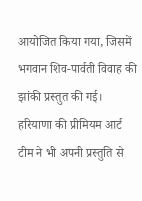आयोजित किया गया, जिसमें भगवान शिव-पार्वती विवाह की झांकी प्रस्तुत की गई। हरियाणा की प्रीमियम आर्ट टीम ने भी अपनी प्रस्तुति से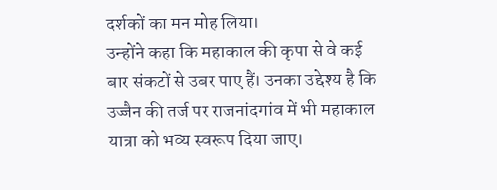दर्शकों का मन मोह लिया।
उन्होंने कहा कि महाकाल की कृपा से वे कई बार संकटों से उबर पाए हैं। उनका उद्देश्य है कि उज्जैन की तर्ज पर राजनांदगांव में भी महाकाल यात्रा को भव्य स्वरूप दिया जाए।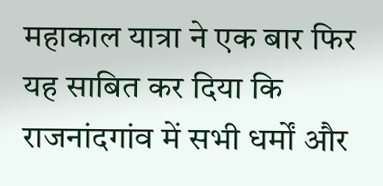महाकाल यात्रा ने एक बार फिर यह साबित कर दिया कि राजनांदगांव में सभी धर्मों और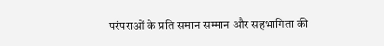परंपराओं के प्रति समान सम्मान और सहभागिता की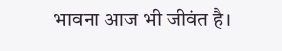भावना आज भी जीवंत है।